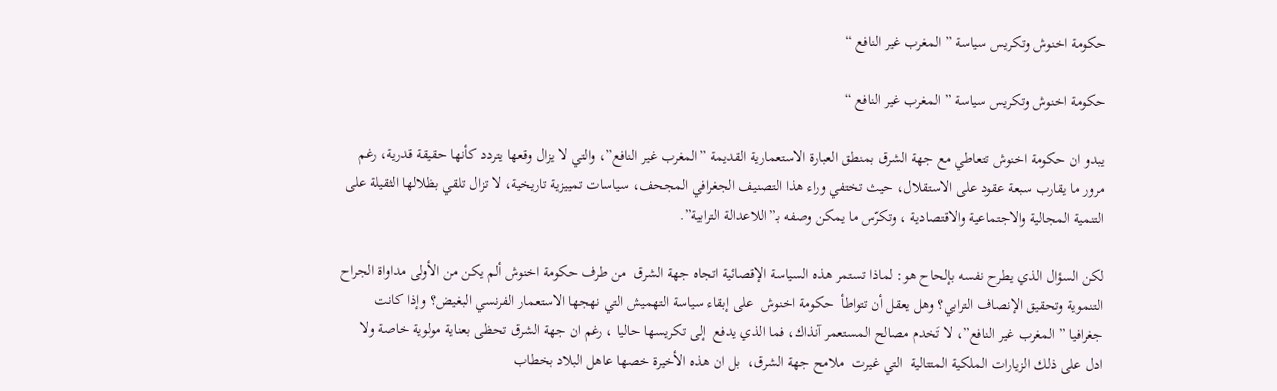حكومة اخنوش وتكريس سياسة ” المغرب غير النافع “

حكومة اخنوش وتكريس سياسة ” المغرب غير النافع “

يبدو ان حكومة اخنوش تتعاطي مع جهة الشرق بمنطق العبارة الاستعمارية القديمة ”المغرب غير النافع”، والتي لا يزال وقعها يتردد كأنها حقيقة قدرية، رغم مرور ما يقارب سبعة عقود على الاستقلال، حيث تختفي وراء هذا التصنيف الجغرافي المجحف، سياسات تمييزية تاريخية، لا تزال تلقي بظلالها الثقيلة على التنمية المجالية والاجتماعية والاقتصادية ، وتكرّس ما يمكن وصفه بـ”اللاعدالة الترابية”.

لكن السؤال الذي يطرح نفسه بإلحاح هو: لماذا تستمر هذه السياسة الإقصائية اتجاه جهة الشرق  من طرف حكومة اخنوش ألم يكن من الأولى مداواة الجراح التنموية وتحقيق الإنصاف الترابي؟ وهل يعقل أن تتواطأ  حكومة اخنوش  على إبقاء سياسة التهميش التي نهجها الاستعمار الفرنسي البغيض؟ وإذا كانت جغرافيا ” المغرب غير النافع”، لا تَخدم مصالح المستعمر آنذاك، فما الذي يدفع  إلى تكريسها حاليا ، رغم ان جهة الشرق تحظى بعناية مولوية خاصة ولا ادل على ذلك الزيارات الملكية المتتالية  التي غيرت  ملامح جهة الشرق،  بل ان هذه الأخيرة خصها عاهل البلاد بخطاب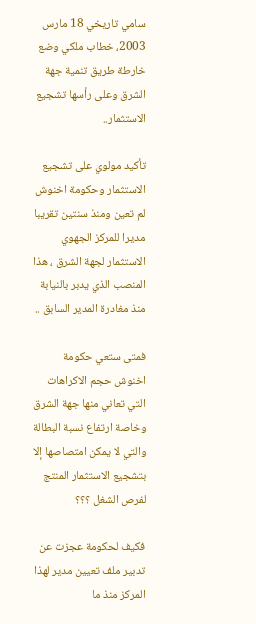سامي تاريخي 18 مارس 2003، خطاب ملكي وضع خارطة طريق تنمية جهة الشرق وعلى رأسها تشجيع الاستثمار..

تأكيد مولوي على تشجيع الاستثمار وحكومة اخنوش لم تعين ومنذ سنتين تقريبا مديرا للمركز الجهوي الاستثمار لجهة الشرق ، هذا المنصب الذي يدبر بالنيابة منذ مغادرة المدير السابق ..

فمتى ستعي حكومة  اخنوش حجم الاكراهات التي تعاني منها جهة الشرق وخاصة ارتفاع نسبة البطالة والتي لا يمكن امتصاصها إلا بتشجيع الاستثمار المنتج لفرص الشغل ؟؟؟

فكيف لحكومة عجزت عن تدبير ملف تعيين مدير لهذا المركز منذ ما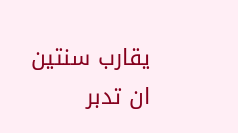يقارب سنتين ان تدبر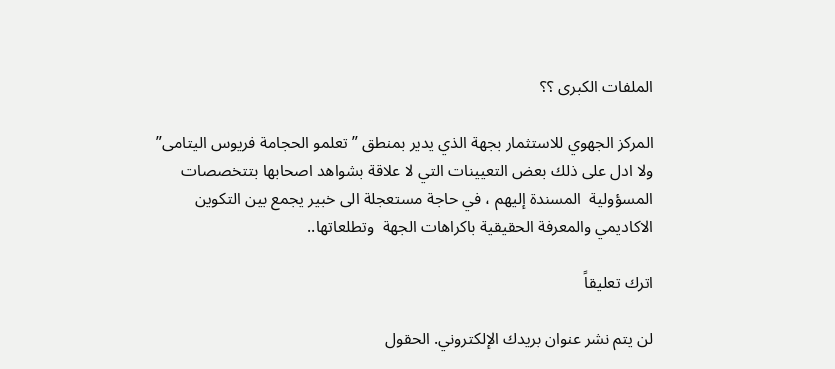الملفات الكبرى ؟؟

المركز الجهوي للاستثمار بجهة الذي يدير بمنطق ” تعلمو الحجامة فريوس اليتامى” ولا ادل على ذلك بعض التعيينات التي لا علاقة بشواهد اصحابها بتتخصصات المسؤولية  المسندة إليهم ، في حاجة مستعجلة الى خبير يجمع بين التكوين الاكاديمي والمعرفة الحقيقية باكراهات الجهة  وتطلعاتها..

اترك تعليقاً

لن يتم نشر عنوان بريدك الإلكتروني. الحقول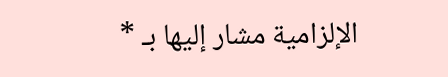الإلزامية مشار إليها بـ *